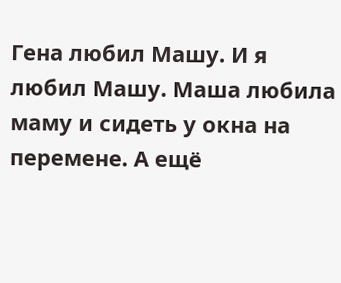Гена любил Машу. И я любил Машу. Маша любила маму и сидеть у окна на перемене. А ещё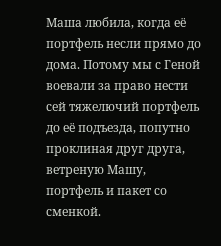Маша любила, когда её портфель несли прямо до дома. Потому мы с Геной воевали за право нести сей тяжелючий портфель до её подъезда, попутно проклиная друг друга, ветреную Машу, портфель и пакет со сменкой.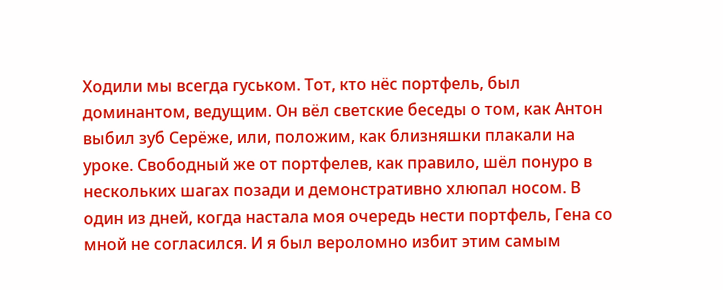Ходили мы всегда гуськом. Тот, кто нёс портфель, был доминантом, ведущим. Он вёл светские беседы о том, как Антон выбил зуб Серёже, или, положим, как близняшки плакали на уроке. Свободный же от портфелев, как правило, шёл понуро в нескольких шагах позади и демонстративно хлюпал носом. В один из дней, когда настала моя очередь нести портфель, Гена со мной не согласился. И я был вероломно избит этим самым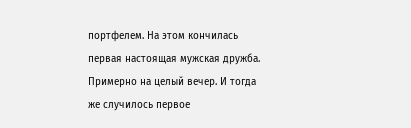портфелем. На этом кончилась первая настоящая мужская дружба. Примерно на целый вечер. И тогда же случилось первое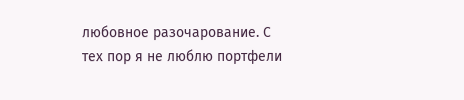любовное разочарование. С тех пор я не люблю портфели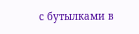с бутылками в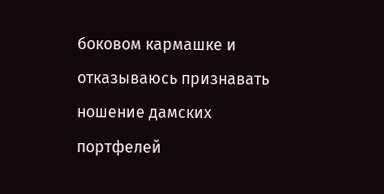боковом кармашке и отказываюсь признавать ношение дамских портфелей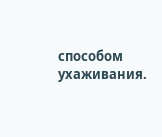способом ухаживания.